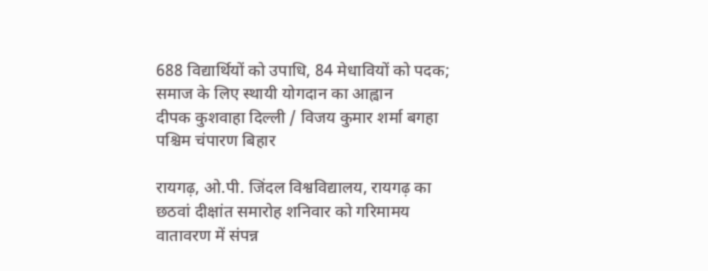688 विद्यार्थियों को उपाधि, 84 मेधावियों को पदक; समाज के लिए स्थायी योगदान का आह्वान
दीपक कुशवाहा दिल्ली / विजय कुमार शर्मा बगहा पश्चिम चंपारण बिहार

रायगढ़, ओ.पी. जिंदल विश्वविद्यालय, रायगढ़ का छठवां दीक्षांत समारोह शनिवार को गरिमामय वातावरण में संपन्न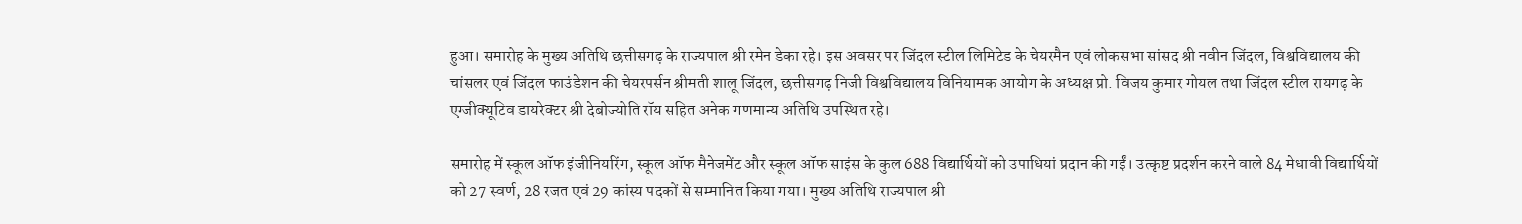हुआ। समारोह के मुख्य अतिथि छत्तीसगढ़ के राज्यपाल श्री रमेन डेका रहे। इस अवसर पर जिंदल स्टील लिमिटेड के चेयरमैन एवं लोकसभा सांसद श्री नवीन जिंदल, विश्वविद्यालय की चांसलर एवं जिंदल फाउंडेशन की चेयरपर्सन श्रीमती शालू जिंदल, छत्तीसगढ़ निजी विश्वविद्यालय विनियामक आयोग के अध्यक्ष प्रो. विजय कुमार गोयल तथा जिंदल स्टील रायगढ़ के एग्जीक्यूटिव डायरेक्टर श्री देबोज्योति रॉय सहित अनेक गणमान्य अतिथि उपस्थित रहे।

समारोह में स्कूल ऑफ इंजीनियरिंग, स्कूल ऑफ मैनेजमेंट और स्कूल ऑफ साइंस के कुल 688 विद्यार्थियों को उपाधियां प्रदान की गईं। उत्कृष्ट प्रदर्शन करने वाले 84 मेधावी विद्यार्थियों को 27 स्वर्ण, 28 रजत एवं 29 कांस्य पदकों से सम्मानित किया गया। मुख्य अतिथि राज्यपाल श्री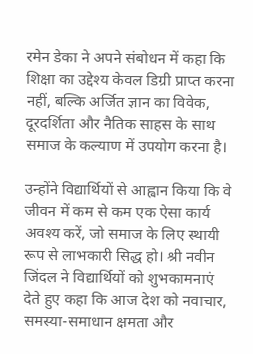रमेन डेका ने अपने संबोधन में कहा कि शिक्षा का उद्देश्य केवल डिग्री प्राप्त करना नहीं, बल्कि अर्जित ज्ञान का विवेक, दूरदर्शिता और नैतिक साहस के साथ समाज के कल्याण में उपयोग करना है।

उन्होंने विद्यार्थियों से आह्वान किया कि वे जीवन में कम से कम एक ऐसा कार्य अवश्य करें, जो समाज के लिए स्थायी रूप से लाभकारी सिद्ध हो। श्री नवीन जिंदल ने विद्यार्थियों को शुभकामनाएं देते हुए कहा कि आज देश को नवाचार, समस्या-समाधान क्षमता और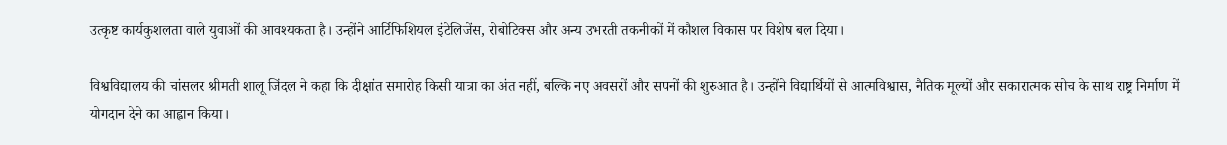उत्कृष्ट कार्यकुशलता वाले युवाओं की आवश्यकता है। उन्होंने आर्टिफिशियल इंटेलिजेंस, रोबोटिक्स और अन्य उभरती तकनीकों में कौशल विकास पर विशेष बल दिया।

विश्वविद्यालय की चांसलर श्रीमती शालू जिंदल ने कहा कि दीक्षांत समारोह किसी यात्रा का अंत नहीं, बल्कि नए अवसरों और सपनों की शुरुआत है। उन्होंने विद्यार्थियों से आत्मविश्वास, नैतिक मूल्यों और सकारात्मक सोच के साथ राष्ट्र निर्माण में योगदान देने का आह्वान किया।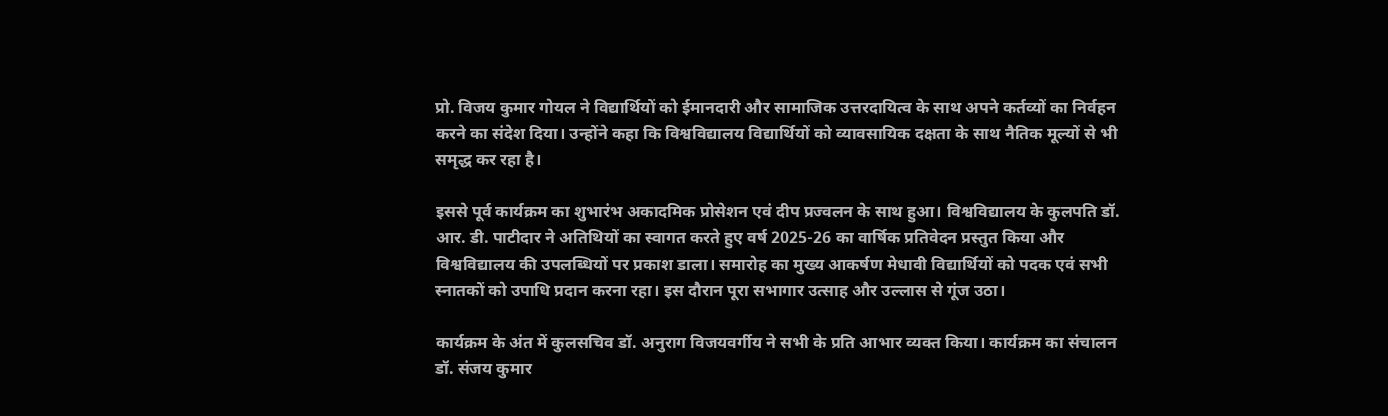प्रो. विजय कुमार गोयल ने विद्यार्थियों को ईमानदारी और सामाजिक उत्तरदायित्व के साथ अपने कर्तव्यों का निर्वहन करने का संदेश दिया। उन्होंने कहा कि विश्वविद्यालय विद्यार्थियों को व्यावसायिक दक्षता के साथ नैतिक मूल्यों से भी समृद्ध कर रहा है।

इससे पूर्व कार्यक्रम का शुभारंभ अकादमिक प्रोसेशन एवं दीप प्रज्वलन के साथ हुआ। विश्वविद्यालय के कुलपति डॉ. आर. डी. पाटीदार ने अतिथियों का स्वागत करते हुए वर्ष 2025-26 का वार्षिक प्रतिवेदन प्रस्तुत किया और विश्वविद्यालय की उपलब्धियों पर प्रकाश डाला। समारोह का मुख्य आकर्षण मेधावी विद्यार्थियों को पदक एवं सभी स्नातकों को उपाधि प्रदान करना रहा। इस दौरान पूरा सभागार उत्साह और उल्लास से गूंज उठा।

कार्यक्रम के अंत में कुलसचिव डॉ. अनुराग विजयवर्गीय ने सभी के प्रति आभार व्यक्त किया। कार्यक्रम का संचालन डॉ. संजय कुमार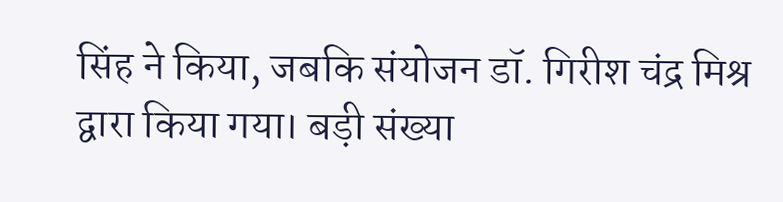सिंह ने किया, जबकि संयोजन डॉ. गिरीश चंद्र मिश्र द्वारा किया गया। बड़ी संख्या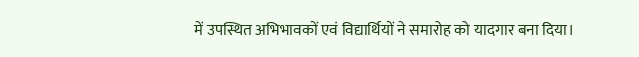में उपस्थित अभिभावकों एवं विद्यार्थियों ने समारोह को यादगार बना दिया।